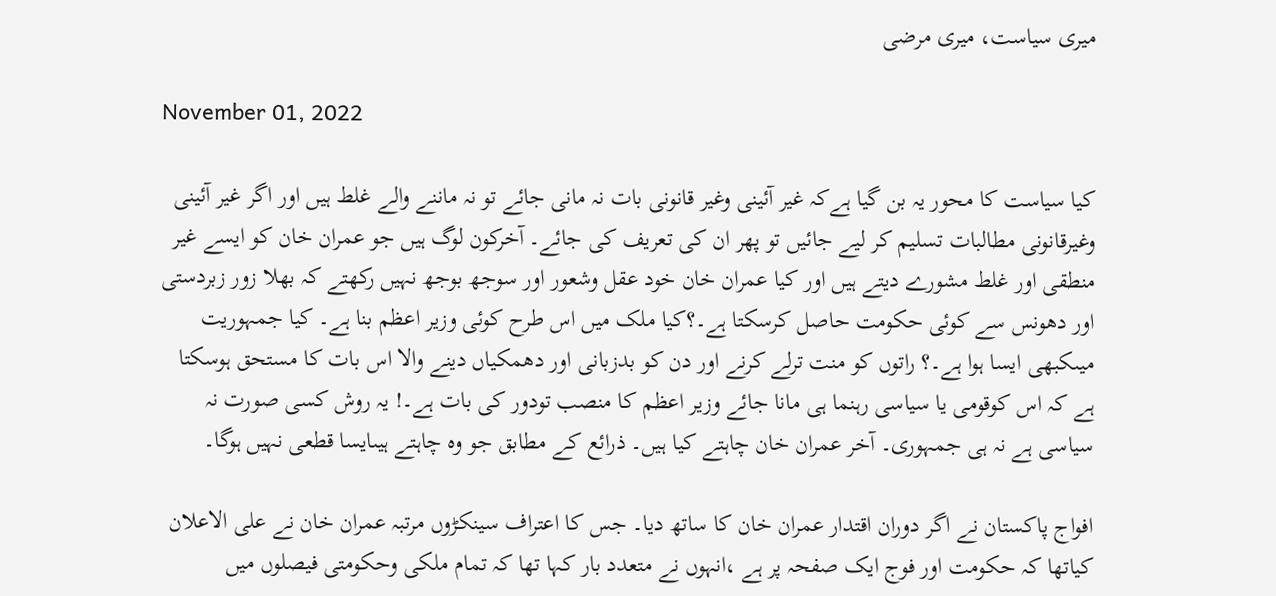میری سیاست، میری مرضی

November 01, 2022

کیا سیاست کا محور یہ بن گیا ہےکہ غیر آئینی وغیر قانونی بات نہ مانی جائے تو نہ ماننے والے غلط ہیں اور اگر غیر آئینی وغیرقانونی مطالبات تسلیم کر لیے جائیں تو پھر ان کی تعریف کی جائے۔ آخرکون لوگ ہیں جو عمران خان کو ایسے غیر منطقی اور غلط مشورے دیتے ہیں اور کیا عمران خان خود عقل وشعور اور سوجھ بوجھ نہیں رکھتے کہ بھلا زور زبردستی اور دھونس سے کوئی حکومت حاصل کرسکتا ہے۔؟کیا ملک میں اس طرح کوئی وزیر اعظم بنا ہے۔ کیا جمہوریت میںکبھی ایسا ہوا ہے۔؟ راتوں کو منت ترلے کرنے اور دن کو بدزبانی اور دھمکیاں دینے والا اس بات کا مستحق ہوسکتا ہے کہ اس کوقومی یا سیاسی رہنما ہی مانا جائے وزیر اعظم کا منصب تودور کی بات ہے۔! یہ روش کسی صورت نہ سیاسی ہے نہ ہی جمہوری۔ آخر عمران خان چاہتے کیا ہیں۔ ذرائع کے مطابق جو وہ چاہتے ہیںایسا قطعی نہیں ہوگا۔

افواج پاکستان نے اگر دوران اقتدار عمران خان کا ساتھ دیا۔ جس کا اعتراف سینکڑوں مرتبہ عمران خان نے علی الاعلان کیاتھا کہ حکومت اور فوج ایک صفحہ پر ہے ،انہوں نے متعدد بار کہا تھا کہ تمام ملکی وحکومتی فیصلوں میں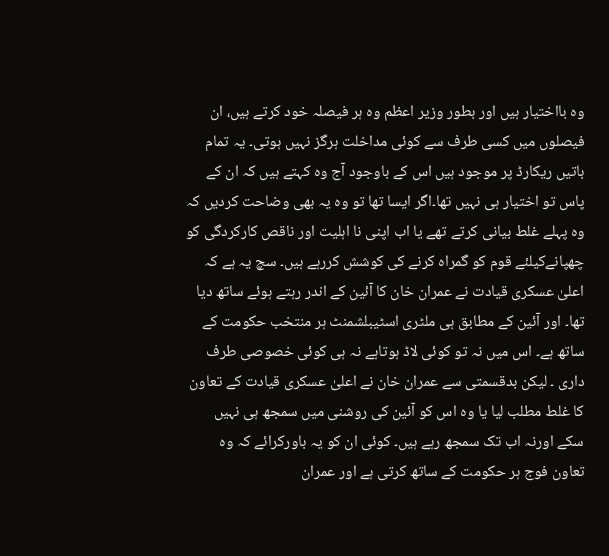وہ بااختیار ہیں اور بطور وزیر اعظم وہ ہر فیصلہ خود کرتے ہیں، ان فیصلوں میں کسی طرف سے کوئی مداخلت ہرگز نہیں ہوتی۔ یہ تمام باتیں ریکارڈ پر موجود ہیں اس کے باوجود آج وہ کہتے ہیں کہ ان کے پاس تو اختیار ہی نہیں تھا۔اگر ایسا تھا تو وہ یہ بھی وضاحت کردیں کہ وہ پہلے غلط بیانی کرتے تھے یا اب اپنی نا اہلیت اور ناقص کارکردگی کو چھپانےکیلئے قوم کو گمراہ کرنے کی کوشش کررہے ہیں۔ سچ یہ ہے کہ اعلیٰ عسکری قیادت نے عمران خان کا آئین کے اندر رہتے ہوئے ساتھ دیا تھا۔ اور آئین کے مطابق ہی ملٹری اسٹیبلشمنٹ ہر منتخب حکومت کے ساتھ ہے۔ اس میں نہ تو کوئی لاڈ ہوتاہے نہ ہی کوئی خصوصی طرف داری ۔ لیکن بدقسمتی سے عمران خان نے اعلیٰ عسکری قیادت کے تعاون کا غلط مطلب لیا یا وہ اس کو آئین کی روشنی میں سمجھ ہی نہیں سکے اورنہ اب تک سمجھ رہے ہیں۔ کوئی ان کو یہ باورکرائے کہ وہ تعاون فوج ہر حکومت کے ساتھ کرتی ہے اور عمران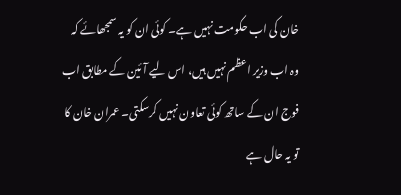خان کی اب حکومت نہیں ہے۔ کوئی ان کو یہ سمجھائے کہ وہ اب وزیر اعظم نہیں ہیں، اس لیے آئین کے مطابق اب فوج ان کے ساتھ کوئی تعاون نہیں کرسکتی۔ عمران خان کا تو یہ حال ہے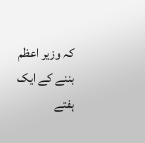کہ وزیر اعظم بننے کے ایک ہفتے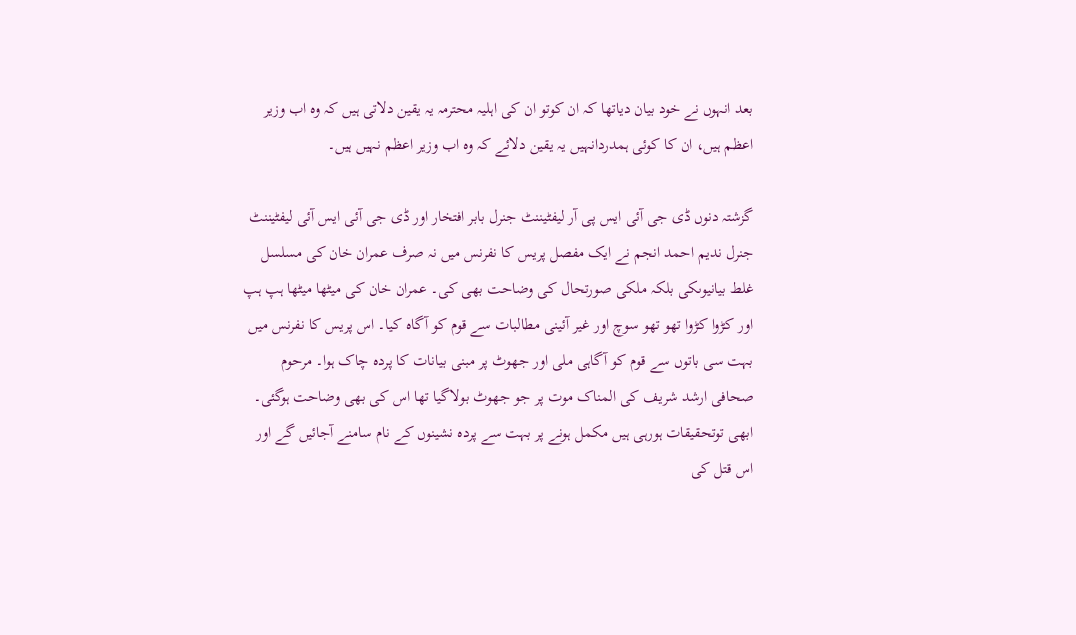بعد انہوں نے خود بیان دیاتھا کہ ان کوتو ان کی اہلیہ محترمہ یہ یقین دلاتی ہیں کہ وہ اب وزیر اعظم ہیں، ان کا کوئی ہمدردانہیں یہ یقین دلائے کہ وہ اب وزیر اعظم نہیں ہیں۔

گزشتہ دنوں ڈی جی آئی ایس پی آر لیفٹیننٹ جنرل بابر افتخار اور ڈی جی آئی ایس آئی لیفٹیننٹ جنرل ندیم احمد انجم نے ایک مفصل پریس کا نفرنس میں نہ صرف عمران خان کی مسلسل غلط بیانیوںکی بلکہ ملکی صورتحال کی وضاحت بھی کی۔ عمران خان کی میٹھا میٹھا ہپ ہپ اور کڑوا کڑوا تھو تھو سوچ اور غیر آئینی مطالبات سے قوم کو آگاہ کیا۔ اس پریس کا نفرنس میں بہت سی باتوں سے قوم کو آگاہی ملی اور جھوٹ پر مبنی بیانات کا پردہ چاک ہوا۔ مرحوم صحافی ارشد شریف کی المناک موت پر جو جھوٹ بولاگیا تھا اس کی بھی وضاحت ہوگئی۔ ابھی توتحقیقات ہورہی ہیں مکمل ہونے پر بہت سے پردہ نشینوں کے نام سامنے آجائیں گے اور اس قتل کی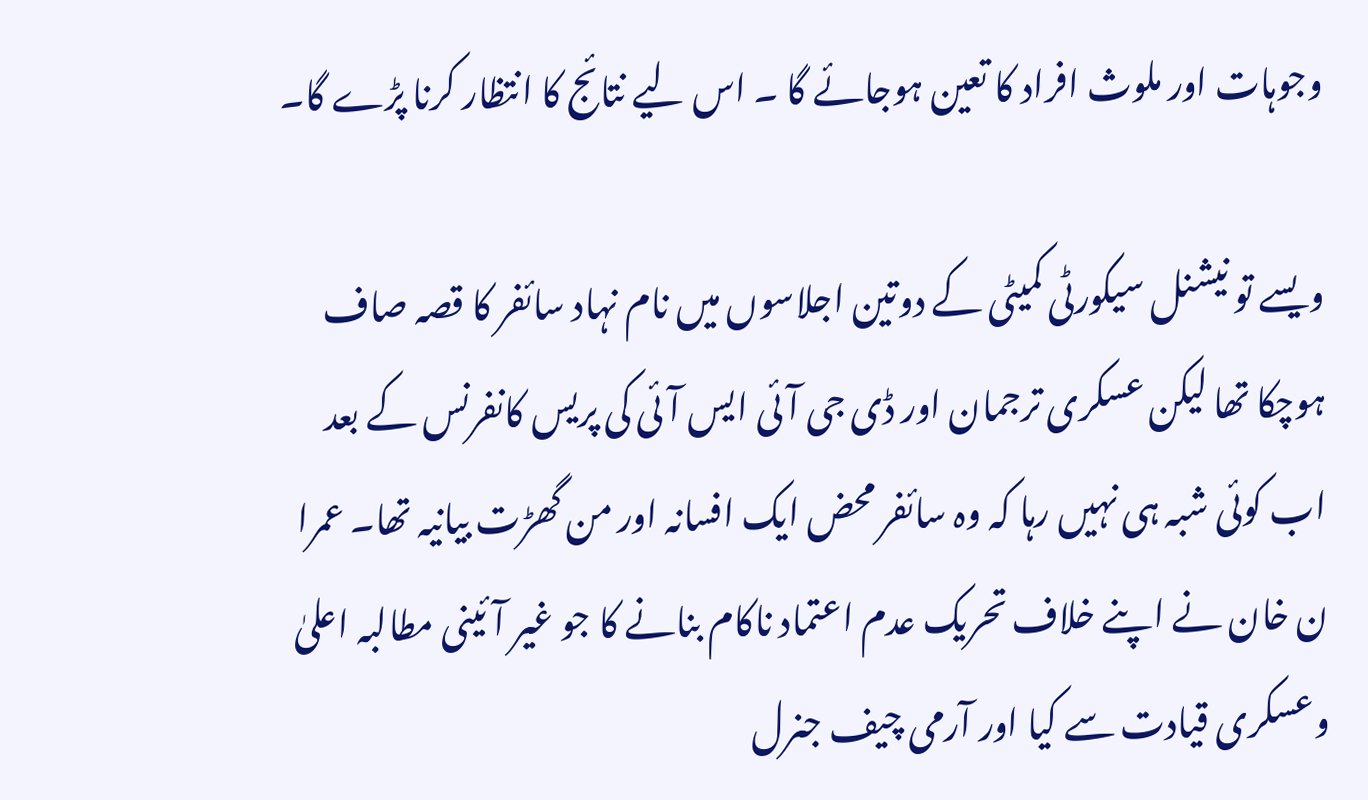وجوہات اور ملوث افراد کا تعین ہوجائے گا ۔ اس لیے نتائج کا انتظار کرنا پڑے گا۔

ویسے تو نیشنل سیکورٹی کمیٹی کے دوتین اجلاسوں میں نام نہاد سائفر کا قصہ صاف ہوچکا تھا لیکن عسکری ترجمان اور ڈی جی آئی ایس آئی کی پریس کانفرنس کے بعد اب کوئی شبہ ہی نہیں رہا کہ وہ سائفر محض ایک افسانہ اور من گھڑت بیانیہ تھا۔ عمرا ن خان نے اپنے خلاف تحریک عدم اعتماد ناکام بنانے کا جو غیر آئینی مطالبہ اعلیٰ وعسکری قیادت سے کیا اور آرمی چیف جنرل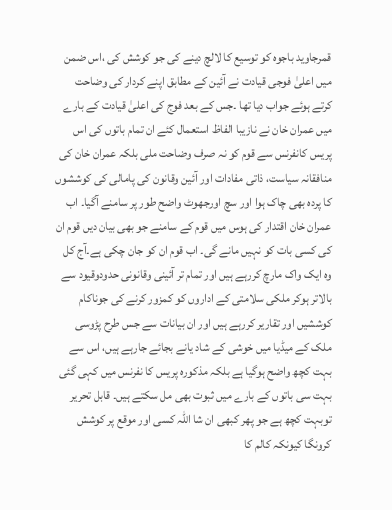قمرجاوید باجوہ کو توسیع کا لالچ دینے کی جو کوشش کی ،اس ضمن میں اعلیٰ فوجی قیادت نے آئین کے مطابق اپنے کردار کی وضاحت کرتے ہوئے جواب دیا تھا ۔جس کے بعد فوج کی اعلیٰ قیادت کے بارے میں عمران خان نے نازیبا الفاظ استعمال کئے ان تمام باتوں کی اس پریس کانفرنس سے قوم کو نہ صرف وضاحت ملی بلکہ عمران خان کی منافقانہ سیاست، ذاتی مفادات اور آئین وقانون کی پامالی کی کوششوں کا پردہ بھی چاک ہوا اور سچ اورجھوٹ واضح طور پر سامنے آگیا۔ اب عمران خان اقتدار کی ہوس میں قوم کے سامنے جو بھی بیان دیں قوم ان کی کسی بات کو نہیں مانے گی۔ اب قوم ان کو جان چکی ہے۔آج کل وہ ایک واک مارچ کررہے ہیں اور تمام تر آئینی وقانونی حدودوقیود سے بالاتر ہوکر ملکی سلامتی کے اداروں کو کمزور کرنے کی جوناکام کوششیں اور تقاریر کررہے ہیں اور ان بیانات سے جس طرح پڑوسی ملک کے میڈیا میں خوشی کے شاد یانے بجائے جارہے ہیں، اس سے بہت کچھ واضح ہوگیا ہے بلکہ مذکورہ پریس کا نفرنس میں کہی گئی بہت سی باتوں کے بارے میں ثبوت بھی مل سکتے ہیں۔ قابل تحریر توبہت کچھ ہے جو پھر کبھی ان شا اللہ کسی اور موقع پر کوشش کرونگا کیونکہ کالم کا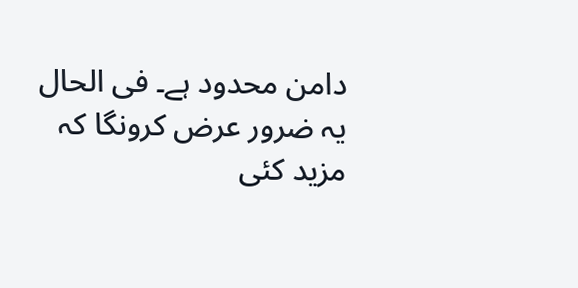دامن محدود ہے۔ فی الحال یہ ضرور عرض کرونگا کہ مزید کئی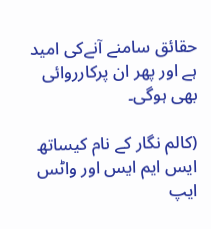حقائق سامنے آنےکی امید ہے اور پھر ان پرکارروائی بھی ہوگی۔

(کالم نگار کے نام کیساتھ ایس ایم ایس اور واٹس ایپ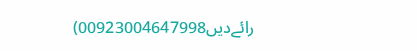رائےدیں00923004647998)